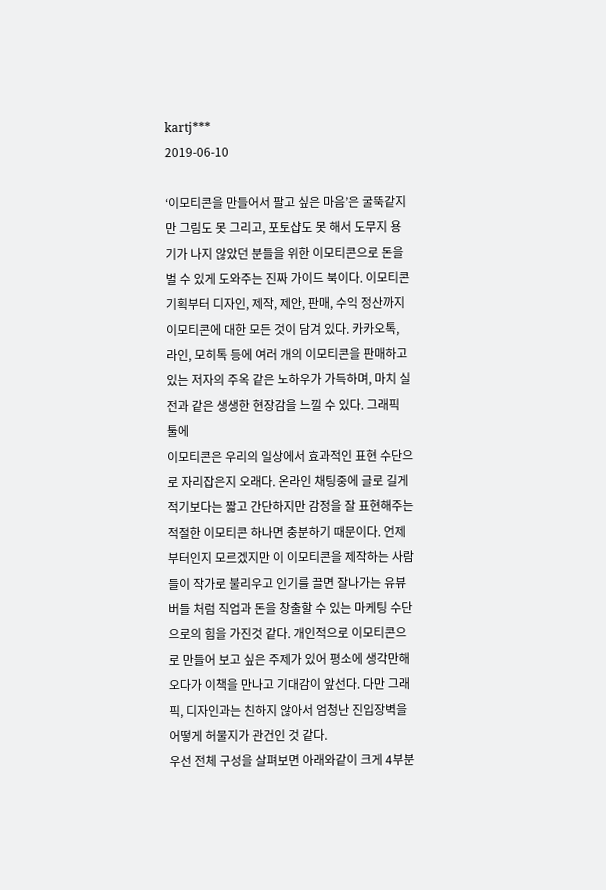kartj***
2019-06-10

‘이모티콘을 만들어서 팔고 싶은 마음’은 굴뚝같지만 그림도 못 그리고, 포토샵도 못 해서 도무지 용기가 나지 않았던 분들을 위한 이모티콘으로 돈을 벌 수 있게 도와주는 진짜 가이드 북이다. 이모티콘 기획부터 디자인, 제작, 제안, 판매, 수익 정산까지 이모티콘에 대한 모든 것이 담겨 있다. 카카오톡, 라인, 모히톡 등에 여러 개의 이모티콘을 판매하고 있는 저자의 주옥 같은 노하우가 가득하며, 마치 실전과 같은 생생한 현장감을 느낄 수 있다. 그래픽 툴에
이모티콘은 우리의 일상에서 효과적인 표현 수단으로 자리잡은지 오래다. 온라인 채팅중에 글로 길게 적기보다는 짧고 간단하지만 감정을 잘 표현해주는 적절한 이모티콘 하나면 충분하기 때문이다. 언제부터인지 모르겠지만 이 이모티콘을 제작하는 사람들이 작가로 불리우고 인기를 끌면 잘나가는 유뷰버들 처럼 직업과 돈을 창출할 수 있는 마케팅 수단으로의 힘을 가진것 같다. 개인적으로 이모티콘으로 만들어 보고 싶은 주제가 있어 평소에 생각만해오다가 이책을 만나고 기대감이 앞선다. 다만 그래픽, 디자인과는 친하지 않아서 엄청난 진입장벽을 어떻게 허물지가 관건인 것 같다.
우선 전체 구성을 살펴보면 아래와같이 크게 4부분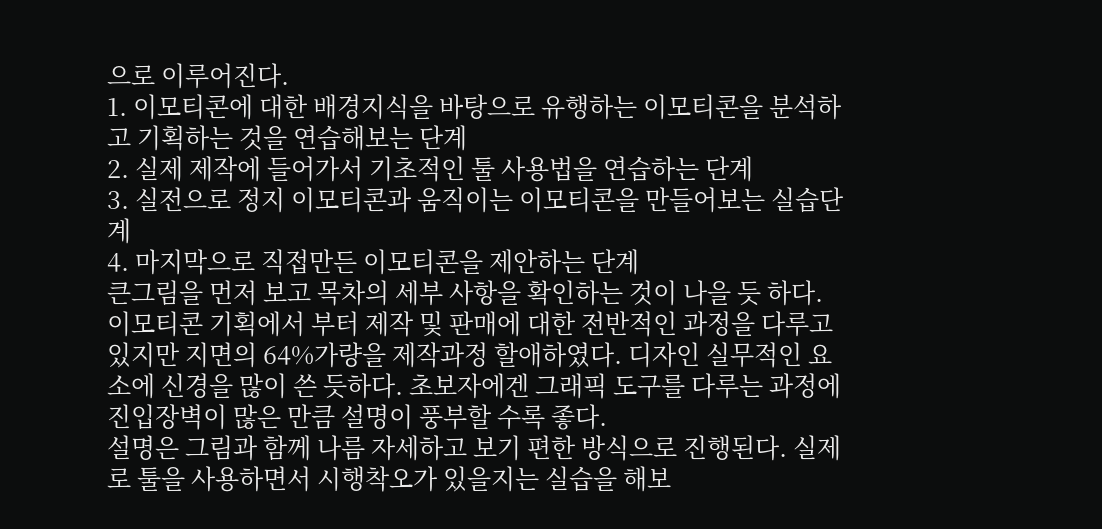으로 이루어진다.
1. 이모티콘에 대한 배경지식을 바탕으로 유행하는 이모티콘을 분석하고 기획하는 것을 연습해보는 단계
2. 실제 제작에 들어가서 기초적인 툴 사용법을 연습하는 단계
3. 실전으로 정지 이모티콘과 움직이는 이모티콘을 만들어보는 실습단계
4. 마지막으로 직접만든 이모티콘을 제안하는 단계
큰그림을 먼저 보고 목차의 세부 사항을 확인하는 것이 나을 듯 하다.
이모티콘 기획에서 부터 제작 및 판매에 대한 전반적인 과정을 다루고 있지만 지면의 64%가량을 제작과정 할애하였다. 디자인 실무적인 요소에 신경을 많이 쓴 듯하다. 초보자에겐 그래픽 도구를 다루는 과정에 진입장벽이 많은 만큼 설명이 풍부할 수록 좋다.
설명은 그림과 함께 나름 자세하고 보기 편한 방식으로 진행된다. 실제로 툴을 사용하면서 시행착오가 있을지는 실습을 해보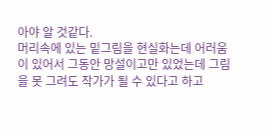아야 알 것같다.
머리속에 있는 밑그림을 현실화는데 어러움이 있어서 그동안 망설이고만 있었는데 그림을 못 그려도 작가가 될 수 있다고 하고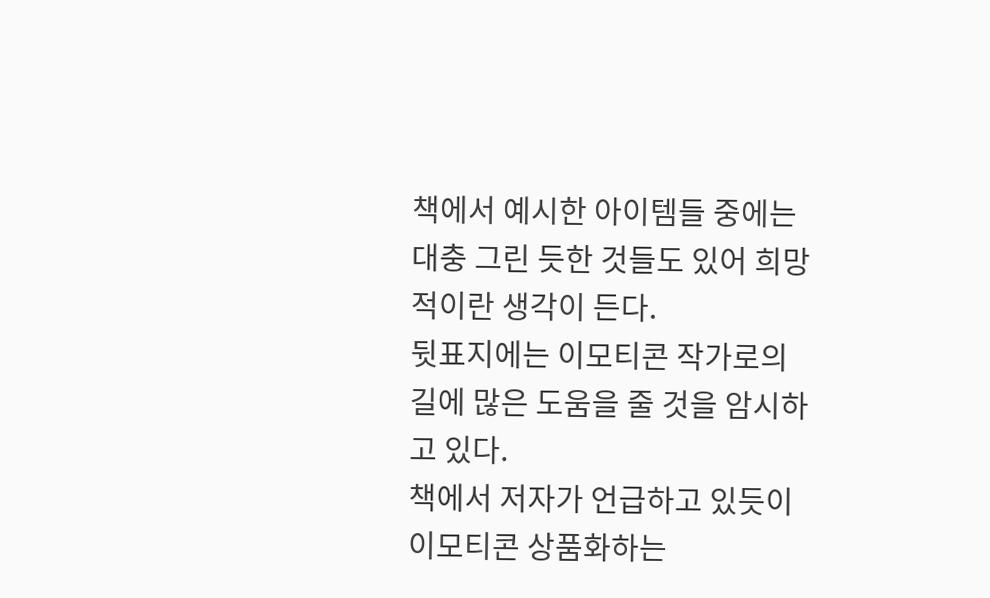책에서 예시한 아이템들 중에는 대충 그린 듯한 것들도 있어 희망적이란 생각이 든다.
뒷표지에는 이모티콘 작가로의 길에 많은 도움을 줄 것을 암시하고 있다.
책에서 저자가 언급하고 있듯이 이모티콘 상품화하는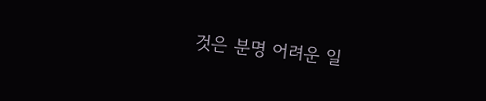것은 분명 어려운 일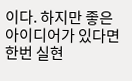이다. 하지만 좋은 아이디어가 있다면 한번 실현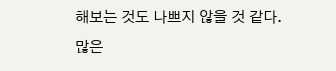해보는 것도 나쁘지 않을 것 같다.
많은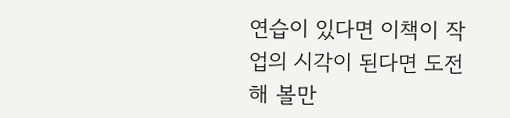연습이 있다면 이책이 작업의 시각이 된다면 도전해 볼만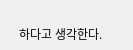하다고 생각한다.